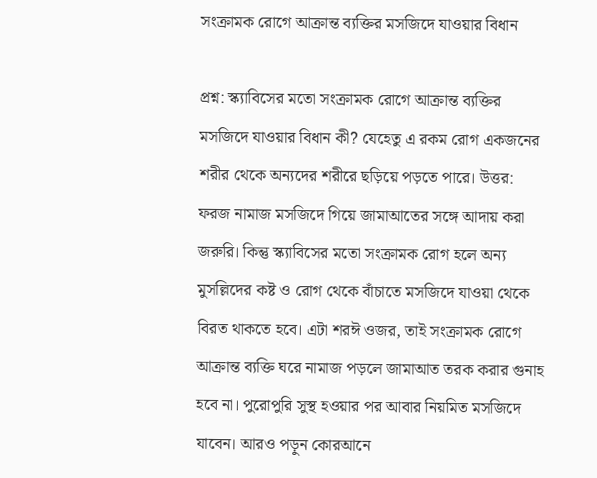সংক্রামক রোগে আক্রান্ত ব্যক্তির মসজিদে যাওয়ার বিধান

প্রশ্ন: স্ক্যাবিসের মতো সংক্রামক রোগে আক্রান্ত ব্যক্তির মসজিদে যাওয়ার বিধান কী? যেহেতু এ রকম রোগ একজনের শরীর থেকে অন্যদের শরীরে ছড়িয়ে পড়তে পারে। উত্তর: ফরজ নামাজ মসজিদে গিয়ে জামাআতের সঙ্গে আদায় করা জরুরি। কিন্তু স্ক্যাবিসের মতো সংক্রামক রোগ হলে অন্য মুসল্লিদের কষ্ট ও রোগ থেকে বাঁচাতে মসজিদে যাওয়া থেকে বিরত থাকতে হবে। এটা শরঈ ওজর, তাই সংক্রামক রোগে আক্রান্ত ব্যক্তি ঘরে নামাজ পড়লে জামাআত তরক করার গুনাহ হবে না। পুরোপুরি সুস্থ হওয়ার পর আবার নিয়মিত মসজিদে যাবেন। আরও পড়ুন কোরআনে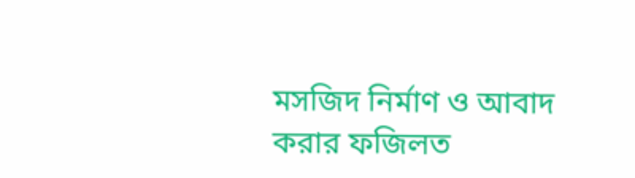মসজিদ নির্মাণ ও আবাদ করার ফজিলত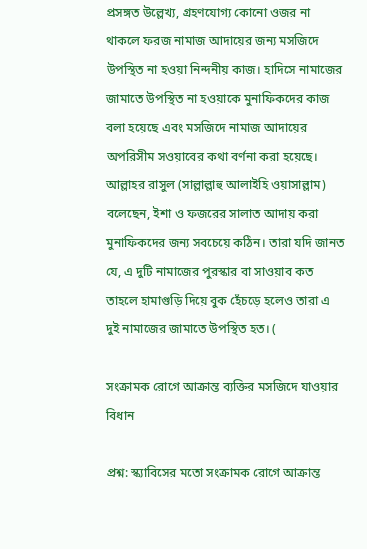প্রসঙ্গত উল্লেখ্য, গ্রহণযোগ্য কোনো ওজর না থাকলে ফরজ নামাজ আদায়ের জন্য মসজিদে উপস্থিত না হওয়া নিন্দনীয় কাজ। হাদিসে নামাজের জামাতে উপস্থিত না হওয়াকে মুনাফিকদের কাজ বলা হয়েছে এবং মসজিদে নামাজ আদায়ের অপরিসীম সওয়াবের কথা বর্ণনা করা হয়েছে। আল্লাহর রাসুল (সাল্লাল্লাহু আলাইহি ওয়াসাল্লাম) বলেছেন, ইশা ও ফজরের সালাত আদায় করা মুনাফিকদের জন্য সবচেয়ে কঠিন। তারা যদি জানত যে, এ দুটি নামাজের পুরস্কার বা সাওয়াব কত তাহলে হামাগুড়ি দিয়ে বুক হেঁচড়ে হলেও তারা এ দুই নামাজের জামাতে উপস্থিত হত। (

সংক্রামক রোগে আক্রান্ত ব্যক্তির মসজিদে যাওয়ার বিধান

প্রশ্ন: স্ক্যাবিসের মতো সংক্রামক রোগে আক্রান্ত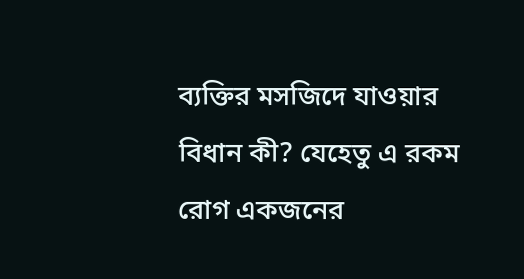ব্যক্তির মসজিদে যাওয়ার বিধান কী? যেহেতু এ রকম রোগ একজনের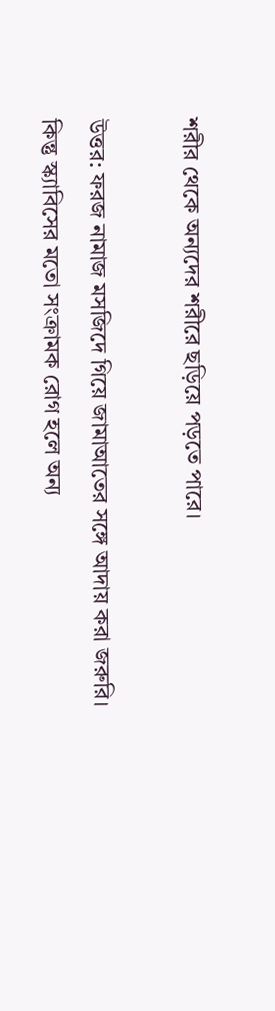শরীর থেকে অন্যদের শরীরে ছড়িয়ে পড়তে পারে।

উত্তর: ফরজ নামাজ মসজিদে গিয়ে জামাআতের সঙ্গে আদায় করা জরুরি। কিন্তু স্ক্যাবিসের মতো সংক্রামক রোগ হলে অন্য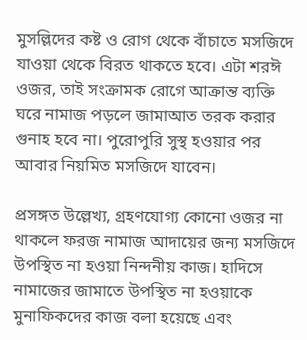মুসল্লিদের কষ্ট ও রোগ থেকে বাঁচাতে মসজিদে যাওয়া থেকে বিরত থাকতে হবে। এটা শরঈ ওজর, তাই সংক্রামক রোগে আক্রান্ত ব্যক্তি ঘরে নামাজ পড়লে জামাআত তরক করার গুনাহ হবে না। পুরোপুরি সুস্থ হওয়ার পর আবার নিয়মিত মসজিদে যাবেন।

প্রসঙ্গত উল্লেখ্য, গ্রহণযোগ্য কোনো ওজর না থাকলে ফরজ নামাজ আদায়ের জন্য মসজিদে উপস্থিত না হওয়া নিন্দনীয় কাজ। হাদিসে নামাজের জামাতে উপস্থিত না হওয়াকে মুনাফিকদের কাজ বলা হয়েছে এবং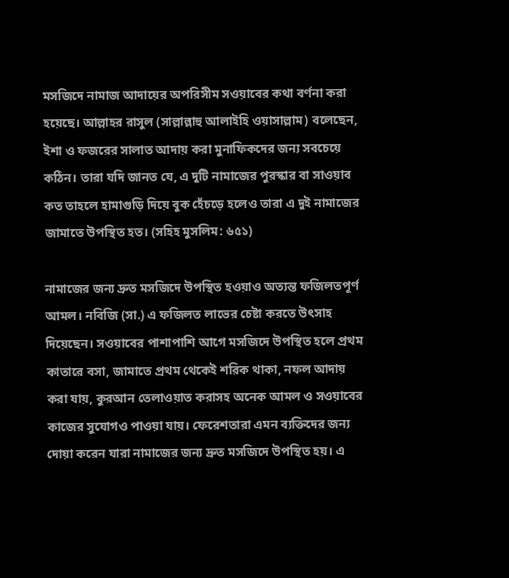মসজিদে নামাজ আদায়ের অপরিসীম সওয়াবের কথা বর্ণনা করা হয়েছে। আল্লাহর রাসুল (সাল্লাল্লাহু আলাইহি ওয়াসাল্লাম) বলেছেন, ইশা ও ফজরের সালাত আদায় করা মুনাফিকদের জন্য সবচেয়ে কঠিন। তারা যদি জানত যে, এ দুটি নামাজের পুরস্কার বা সাওয়াব কত তাহলে হামাগুড়ি দিয়ে বুক হেঁচড়ে হলেও তারা এ দুই নামাজের জামাতে উপস্থিত হত। (সহিহ মুসলিম: ৬৫১)

নামাজের জন্য দ্রুত মসজিদে উপস্থিত হওয়াও অত্যন্ত ফজিলতপূর্ণ আমল। নবিজি (সা.) এ ফজিলত লাভের চেষ্টা করতে উৎসাহ দিয়েছেন। সওয়াবের পাশাপাশি আগে মসজিদে উপস্থিত হলে প্রথম কাতারে বসা, জামাতে প্রথম থেকেই শরিক থাকা, নফল আদায় করা যায়, কুরআন তেলাওয়াত করাসহ অনেক আমল ও সওয়াবের কাজের সুযোগও পাওয়া যায়। ফেরেশতারা এমন ব্যক্তিদের জন্য দোয়া করেন যারা নামাজের জন্য দ্রুত মসজিদে উপস্থিত হয়। এ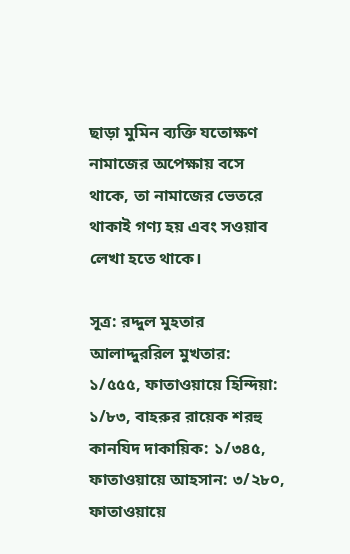ছাড়া মুমিন ব্যক্তি যতোক্ষণ নামাজের অপেক্ষায় বসে থাকে, তা নামাজের ভেতরে থাকাই গণ্য হয় এবং সওয়াব লেখা হতে থাকে।

সূত্র: রদ্দুল মুহতার আলাদ্দুররিল মুখতার: ১/৫৫৫, ফাতাওয়ায়ে হিন্দিয়া: ১/৮৩, বাহরুর রায়েক শরহু কানযিদ দাকায়িক: ১/৩৪৫, ফাতাওয়ায়ে আহসান: ৩/২৮০, ফাতাওয়ায়ে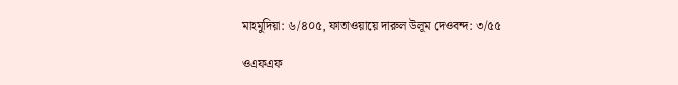মাহমুদিয়া: ৬/৪০৫, ফাতাওয়ায়ে দারুল উলূম দেওবন্দ: ৩/৫৫

ওএফএফ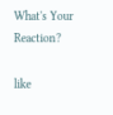What's Your Reaction?

like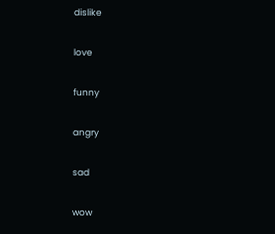dislike

love

funny

angry

sad

wow